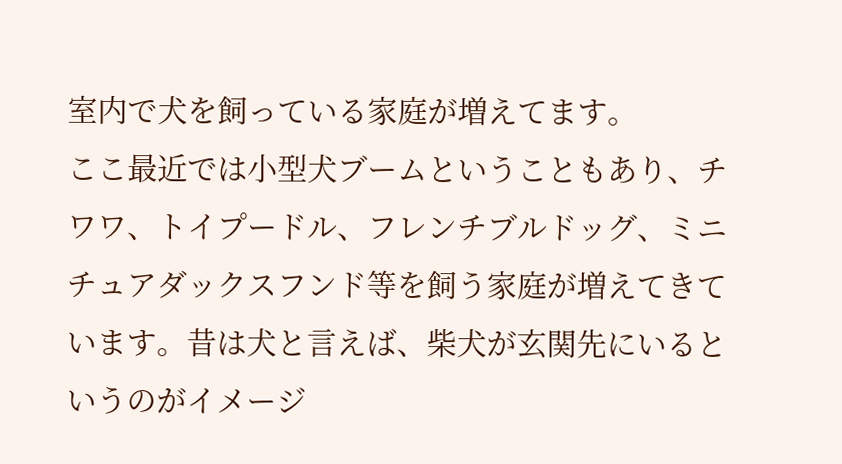室内で犬を飼っている家庭が増えてます。
ここ最近では小型犬ブームということもあり、チワワ、トイプードル、フレンチブルドッグ、ミニチュアダックスフンド等を飼う家庭が増えてきています。昔は犬と言えば、柴犬が玄関先にいるというのがイメージ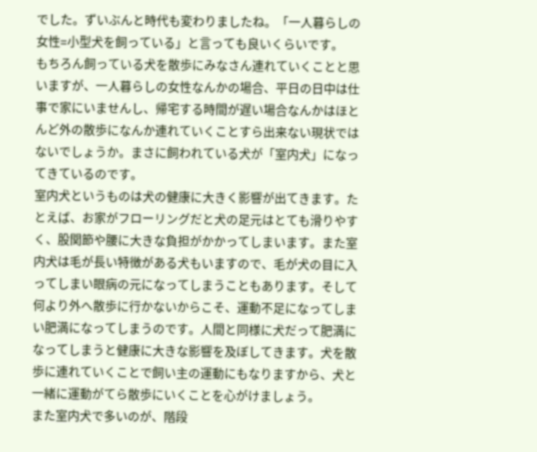でした。ずいぶんと時代も変わりましたね。「一人暮らしの女性=小型犬を飼っている」と言っても良いくらいです。
もちろん飼っている犬を散歩にみなさん連れていくことと思いますが、一人暮らしの女性なんかの場合、平日の日中は仕事で家にいませんし、帰宅する時間が遅い場合なんかはほとんど外の散歩になんか連れていくことすら出来ない現状ではないでしょうか。まさに飼われている犬が「室内犬」になってきているのです。
室内犬というものは犬の健康に大きく影響が出てきます。たとえば、お家がフローリングだと犬の足元はとても滑りやすく、股関節や腰に大きな負担がかかってしまいます。また室内犬は毛が長い特徴がある犬もいますので、毛が犬の目に入ってしまい眼病の元になってしまうこともあります。そして何より外へ散歩に行かないからこそ、運動不足になってしまい肥満になってしまうのです。人間と同様に犬だって肥満になってしまうと健康に大きな影響を及ぼしてきます。犬を散歩に連れていくことで飼い主の運動にもなりますから、犬と一緒に運動がてら散歩にいくことを心がけましょう。
また室内犬で多いのが、階段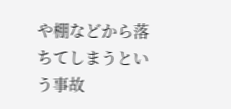や棚などから落ちてしまうという事故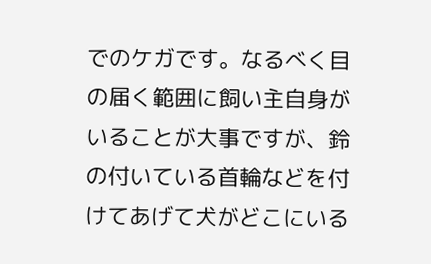でのケガです。なるべく目の届く範囲に飼い主自身がいることが大事ですが、鈴の付いている首輪などを付けてあげて犬がどこにいる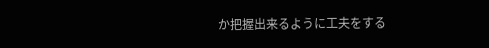か把握出来るように工夫をする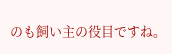のも飼い主の役目ですね。